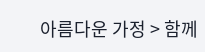아름다운 가정 > 함께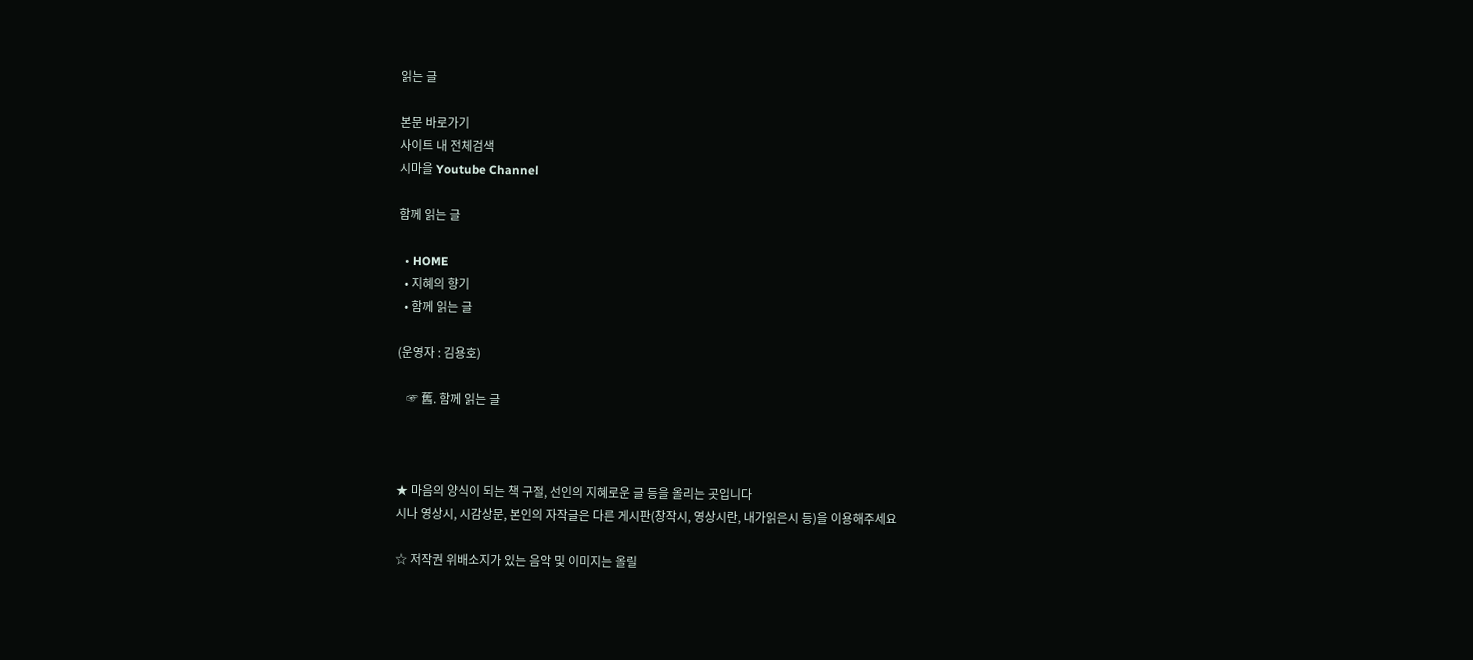읽는 글

본문 바로가기
사이트 내 전체검색
시마을 Youtube Channel

함께 읽는 글

  • HOME
  • 지혜의 향기
  • 함께 읽는 글

(운영자 : 김용호)

   ☞ 舊. 함께 읽는 글



★ 마음의 양식이 되는 책 구절, 선인의 지혜로운 글 등을 올리는 곳입니다
시나 영상시, 시감상문, 본인의 자작글은 다른 게시판(창작시, 영상시란, 내가읽은시 등)을 이용해주세요

☆ 저작권 위배소지가 있는 음악 및 이미지는 올릴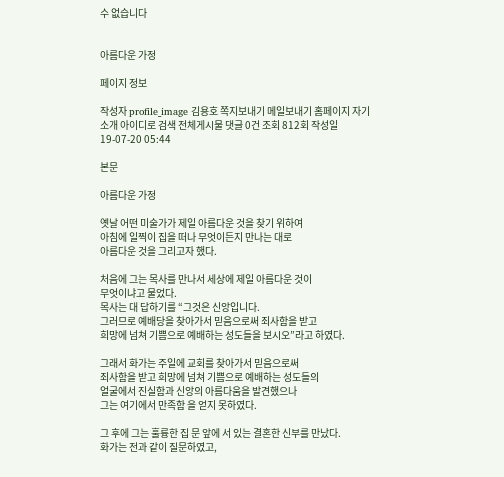수 없습니다


아름다운 가정

페이지 정보

작성자 profile_image 김용호 쪽지보내기 메일보내기 홈페이지 자기소개 아이디로 검색 전체게시물 댓글 0건 조회 812회 작성일 19-07-20 05:44

본문

아름다운 가정

옛날 어떤 미술가가 제일 아름다운 것을 찾기 위하여
아침에 일찍이 집을 떠나 무엇이든지 만나는 대로
아름다운 것을 그리고자 했다.

처음에 그는 목사를 만나서 세상에 제일 아름다운 것이
무엇이냐고 물었다.
목사는 대 답하기를 “그것은 신앙입니다.
그러므로 예배당을 찾아가서 믿음으로써 죄사함을 받고
희망에 넘쳐 기쁨으로 예배하는 성도들을 보시오”라고 하였다.

그래서 화가는 주일에 교회를 찾아가서 믿음으로써
죄사함을 받고 희망에 넘쳐 기쁨으로 예배하는 성도들의
얼굴에서 진실함과 신앙의 아름다움을 발견했으나
그는 여기에서 만족함 을 얻지 못하였다.

그 후에 그는 훌륭한 집 문 앞에 서 있는 결혼한 신부를 만났다.
화가는 전과 같이 질문하였고,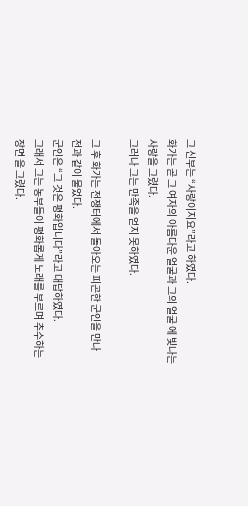그 신부는 “사랑이지요”라고 하였다.
화가는 곧 그 여자의 아름다운 얼굴과 그의 얼굴 에 빛나는
사랑을 그렸다.
그러나 그는 만족을 얻지 못하였다.

그 후 화가는 전쟁터에서 돌아오는 피곤한 군인을 만나
전과 같이 물었다.
군인은 “그 것은 평화입니다”라고 대답하였다.
그래서 그는 농부들이 평화롭게 노래를 부르며 추수하는
장면 을 그렸다.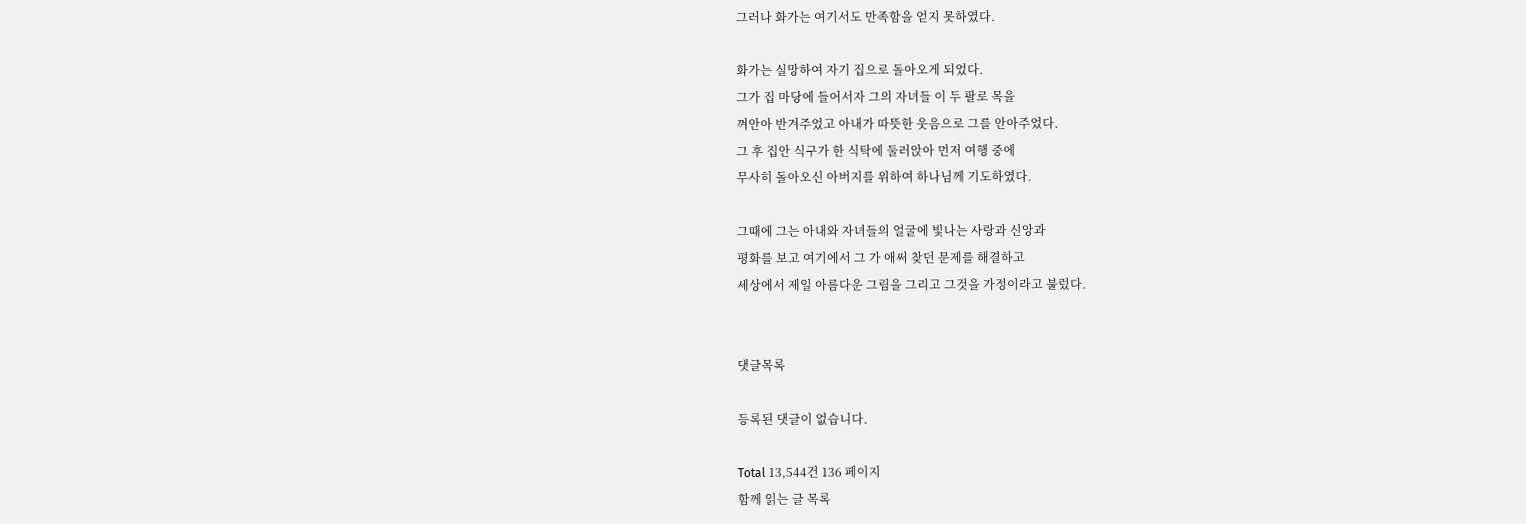그러나 화가는 여기서도 만족함을 얻지 못하였다.

화가는 실망하여 자기 집으로 돌아오게 되었다.
그가 집 마당에 들어서자 그의 자녀들 이 두 팔로 목을
껴안아 반겨주었고 아내가 따뜻한 웃음으로 그를 안아주었다.
그 후 집안 식구가 한 식탁에 둘러앉아 먼저 여행 중에
무사히 돌아오신 아버지를 위하여 하나님께 기도하였다.

그때에 그는 아내와 자녀들의 얼굴에 빛나는 사랑과 신앙과
평화를 보고 여기에서 그 가 애써 찾던 문제를 해결하고
세상에서 제일 아름다운 그림을 그리고 그것을 가정이라고 불렀다.


댓글목록

등록된 댓글이 없습니다.

Total 13,544건 136 페이지
함께 읽는 글 목록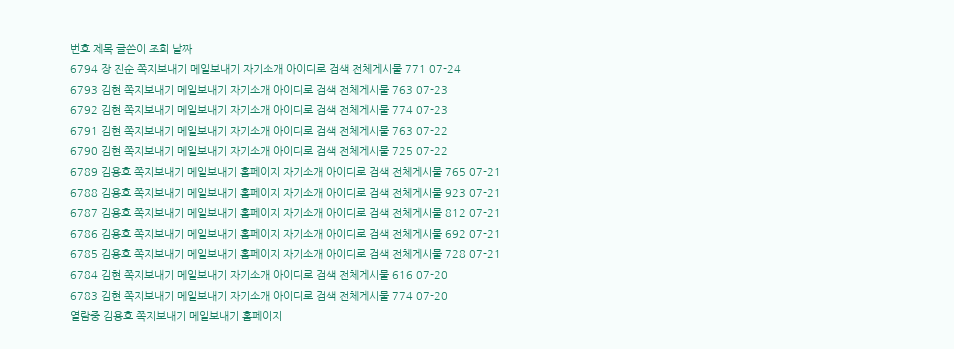번호 제목 글쓴이 조회 날짜
6794 장 진순 쪽지보내기 메일보내기 자기소개 아이디로 검색 전체게시물 771 07-24
6793 김현 쪽지보내기 메일보내기 자기소개 아이디로 검색 전체게시물 763 07-23
6792 김현 쪽지보내기 메일보내기 자기소개 아이디로 검색 전체게시물 774 07-23
6791 김현 쪽지보내기 메일보내기 자기소개 아이디로 검색 전체게시물 763 07-22
6790 김현 쪽지보내기 메일보내기 자기소개 아이디로 검색 전체게시물 725 07-22
6789 김용호 쪽지보내기 메일보내기 홈페이지 자기소개 아이디로 검색 전체게시물 765 07-21
6788 김용호 쪽지보내기 메일보내기 홈페이지 자기소개 아이디로 검색 전체게시물 923 07-21
6787 김용호 쪽지보내기 메일보내기 홈페이지 자기소개 아이디로 검색 전체게시물 812 07-21
6786 김용호 쪽지보내기 메일보내기 홈페이지 자기소개 아이디로 검색 전체게시물 692 07-21
6785 김용호 쪽지보내기 메일보내기 홈페이지 자기소개 아이디로 검색 전체게시물 728 07-21
6784 김현 쪽지보내기 메일보내기 자기소개 아이디로 검색 전체게시물 616 07-20
6783 김현 쪽지보내기 메일보내기 자기소개 아이디로 검색 전체게시물 774 07-20
열람중 김용호 쪽지보내기 메일보내기 홈페이지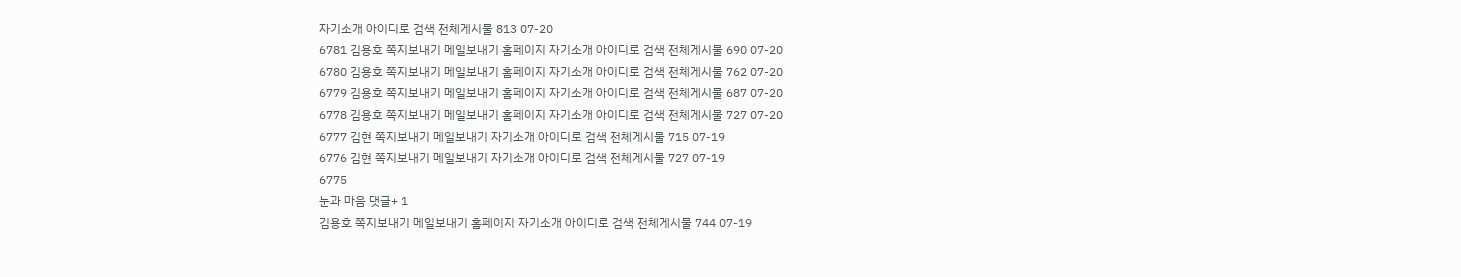자기소개 아이디로 검색 전체게시물 813 07-20
6781 김용호 쪽지보내기 메일보내기 홈페이지 자기소개 아이디로 검색 전체게시물 690 07-20
6780 김용호 쪽지보내기 메일보내기 홈페이지 자기소개 아이디로 검색 전체게시물 762 07-20
6779 김용호 쪽지보내기 메일보내기 홈페이지 자기소개 아이디로 검색 전체게시물 687 07-20
6778 김용호 쪽지보내기 메일보내기 홈페이지 자기소개 아이디로 검색 전체게시물 727 07-20
6777 김현 쪽지보내기 메일보내기 자기소개 아이디로 검색 전체게시물 715 07-19
6776 김현 쪽지보내기 메일보내기 자기소개 아이디로 검색 전체게시물 727 07-19
6775
눈과 마음 댓글+ 1
김용호 쪽지보내기 메일보내기 홈페이지 자기소개 아이디로 검색 전체게시물 744 07-19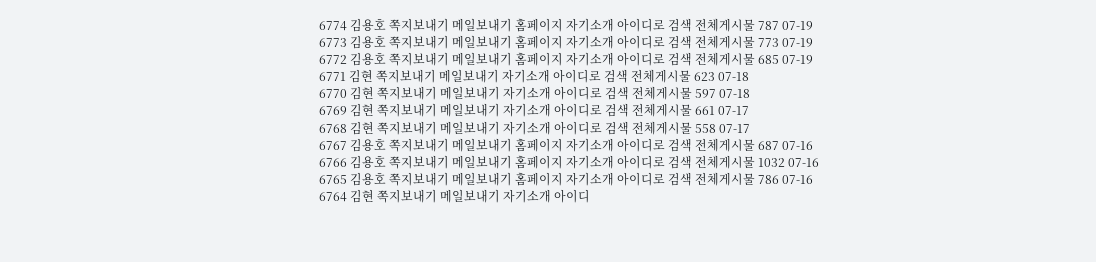6774 김용호 쪽지보내기 메일보내기 홈페이지 자기소개 아이디로 검색 전체게시물 787 07-19
6773 김용호 쪽지보내기 메일보내기 홈페이지 자기소개 아이디로 검색 전체게시물 773 07-19
6772 김용호 쪽지보내기 메일보내기 홈페이지 자기소개 아이디로 검색 전체게시물 685 07-19
6771 김현 쪽지보내기 메일보내기 자기소개 아이디로 검색 전체게시물 623 07-18
6770 김현 쪽지보내기 메일보내기 자기소개 아이디로 검색 전체게시물 597 07-18
6769 김현 쪽지보내기 메일보내기 자기소개 아이디로 검색 전체게시물 661 07-17
6768 김현 쪽지보내기 메일보내기 자기소개 아이디로 검색 전체게시물 558 07-17
6767 김용호 쪽지보내기 메일보내기 홈페이지 자기소개 아이디로 검색 전체게시물 687 07-16
6766 김용호 쪽지보내기 메일보내기 홈페이지 자기소개 아이디로 검색 전체게시물 1032 07-16
6765 김용호 쪽지보내기 메일보내기 홈페이지 자기소개 아이디로 검색 전체게시물 786 07-16
6764 김현 쪽지보내기 메일보내기 자기소개 아이디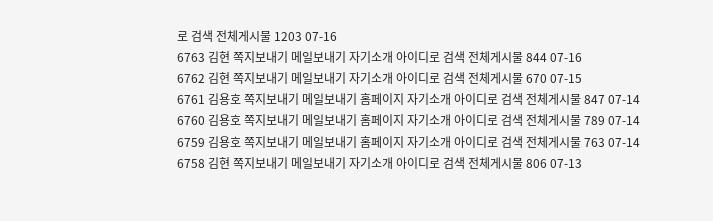로 검색 전체게시물 1203 07-16
6763 김현 쪽지보내기 메일보내기 자기소개 아이디로 검색 전체게시물 844 07-16
6762 김현 쪽지보내기 메일보내기 자기소개 아이디로 검색 전체게시물 670 07-15
6761 김용호 쪽지보내기 메일보내기 홈페이지 자기소개 아이디로 검색 전체게시물 847 07-14
6760 김용호 쪽지보내기 메일보내기 홈페이지 자기소개 아이디로 검색 전체게시물 789 07-14
6759 김용호 쪽지보내기 메일보내기 홈페이지 자기소개 아이디로 검색 전체게시물 763 07-14
6758 김현 쪽지보내기 메일보내기 자기소개 아이디로 검색 전체게시물 806 07-13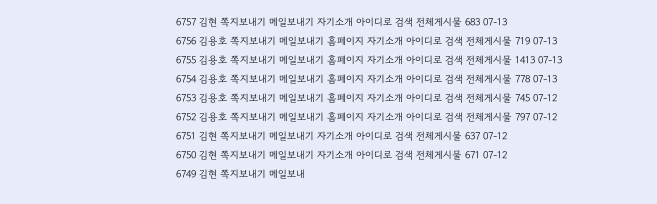6757 김현 쪽지보내기 메일보내기 자기소개 아이디로 검색 전체게시물 683 07-13
6756 김용호 쪽지보내기 메일보내기 홈페이지 자기소개 아이디로 검색 전체게시물 719 07-13
6755 김용호 쪽지보내기 메일보내기 홈페이지 자기소개 아이디로 검색 전체게시물 1413 07-13
6754 김용호 쪽지보내기 메일보내기 홈페이지 자기소개 아이디로 검색 전체게시물 778 07-13
6753 김용호 쪽지보내기 메일보내기 홈페이지 자기소개 아이디로 검색 전체게시물 745 07-12
6752 김용호 쪽지보내기 메일보내기 홈페이지 자기소개 아이디로 검색 전체게시물 797 07-12
6751 김현 쪽지보내기 메일보내기 자기소개 아이디로 검색 전체게시물 637 07-12
6750 김현 쪽지보내기 메일보내기 자기소개 아이디로 검색 전체게시물 671 07-12
6749 김현 쪽지보내기 메일보내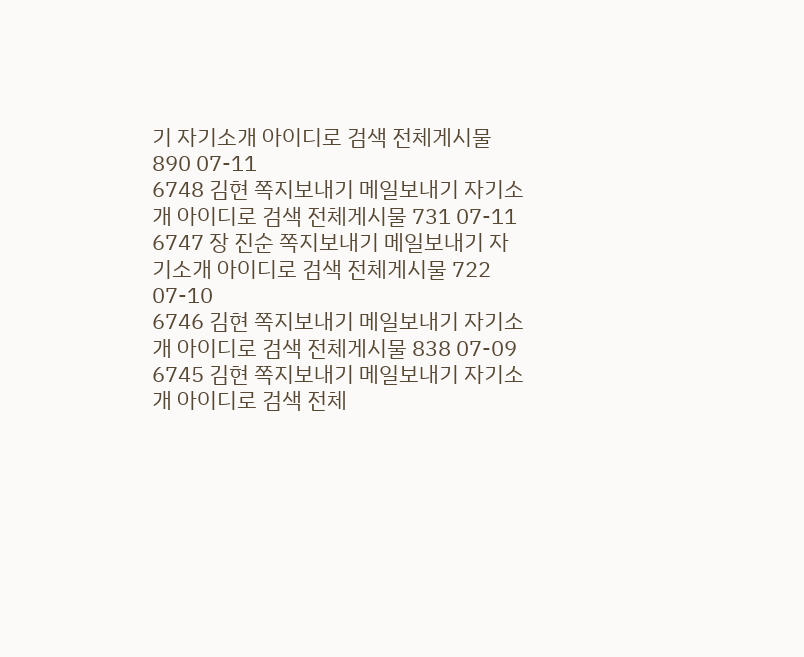기 자기소개 아이디로 검색 전체게시물 890 07-11
6748 김현 쪽지보내기 메일보내기 자기소개 아이디로 검색 전체게시물 731 07-11
6747 장 진순 쪽지보내기 메일보내기 자기소개 아이디로 검색 전체게시물 722 07-10
6746 김현 쪽지보내기 메일보내기 자기소개 아이디로 검색 전체게시물 838 07-09
6745 김현 쪽지보내기 메일보내기 자기소개 아이디로 검색 전체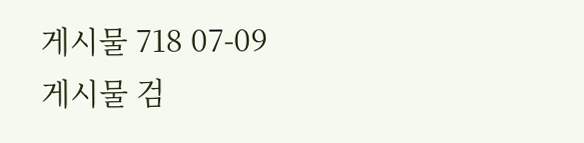게시물 718 07-09
게시물 검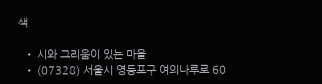색

  • 시와 그리움이 있는 마을
  • (07328) 서울시 영등포구 여의나루로 60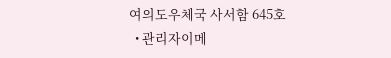여의도우체국 사서함 645호
  • 관리자이메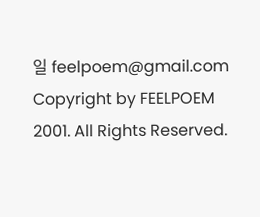일 feelpoem@gmail.com
Copyright by FEELPOEM 2001. All Rights Reserved.